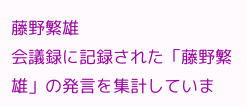藤野繁雄
会議録に記録された「藤野繁雄」の発言を集計していま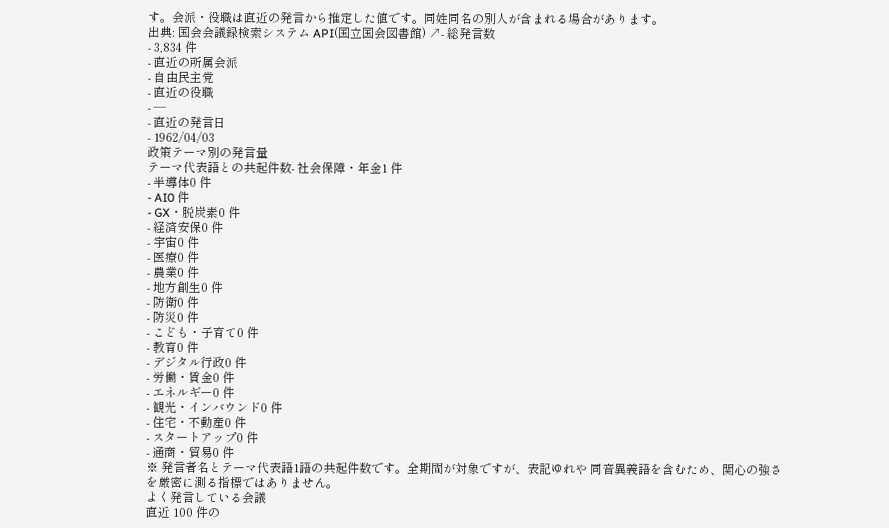す。会派・役職は直近の発言から推定した値です。同姓同名の別人が含まれる場合があります。
出典: 国会会議録検索システム API(国立国会図書館) ↗- 総発言数
- 3,834 件
- 直近の所属会派
- 自由民主党
- 直近の役職
- —
- 直近の発言日
- 1962/04/03
政策テーマ別の発言量
テーマ代表語との共起件数- 社会保障・年金1 件
- 半導体0 件
- AI0 件
- GX・脱炭素0 件
- 経済安保0 件
- 宇宙0 件
- 医療0 件
- 農業0 件
- 地方創生0 件
- 防衛0 件
- 防災0 件
- こども・子育て0 件
- 教育0 件
- デジタル行政0 件
- 労働・賃金0 件
- エネルギー0 件
- 観光・インバウンド0 件
- 住宅・不動産0 件
- スタートアップ0 件
- 通商・貿易0 件
※ 発言者名とテーマ代表語1語の共起件数です。全期間が対象ですが、表記ゆれや 同音異義語を含むため、関心の強さを厳密に測る指標ではありません。
よく発言している会議
直近 100 件の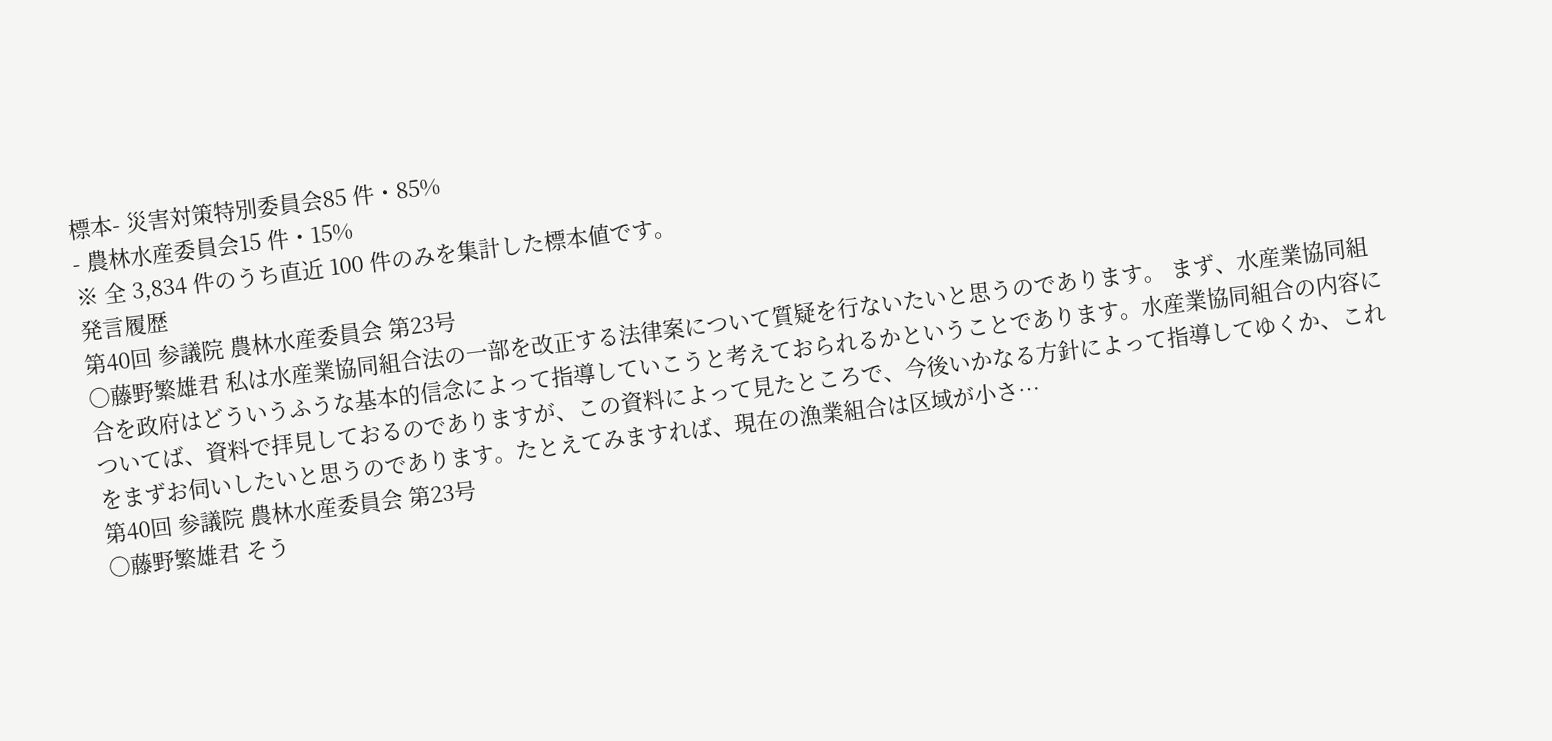標本- 災害対策特別委員会85 件・85%
- 農林水産委員会15 件・15%
※ 全 3,834 件のうち直近 100 件のみを集計した標本値です。
発言履歴
第40回 参議院 農林水産委員会 第23号
○藤野繁雄君 私は水産業協同組合法の一部を改正する法律案について質疑を行ないたいと思うのであります。 まず、水産業協同組合を政府はどういうふうな基本的信念によって指導していこうと考えておられるかということであります。水産業協同組合の内容についてば、資料で拝見しておるのでありますが、この資料によって見たところで、今後いかなる方針によって指導してゆくか、これをまずお伺いしたいと思うのであります。たとえてみますれば、現在の漁業組合は区域が小さ…
第40回 参議院 農林水産委員会 第23号
○藤野繁雄君 そう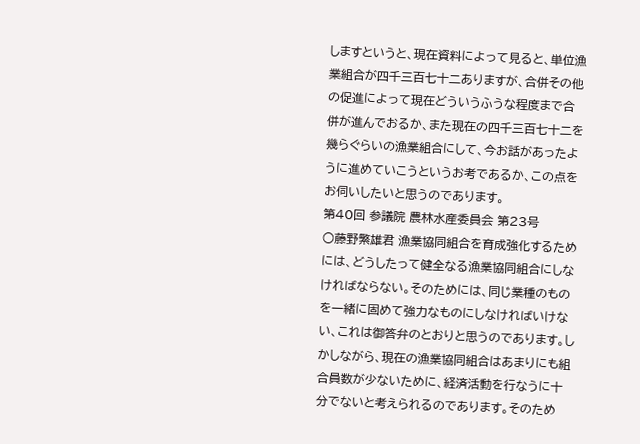しますというと、現在資料によって見ると、単位漁業組合が四千三百七十二ありますが、合併その他の促進によって現在どういうふうな程度まで合併が進んでおるか、また現在の四千三百七十二を幾らぐらいの漁業組合にして、今お話があったように進めていこうというお考であるか、この点をお伺いしたいと思うのであります。
第40回 参議院 農林水産委員会 第23号
○藤野繁雄君 漁業協同組合を育成強化するためには、どうしたって健全なる漁業協同組合にしなければならない。そのためには、同じ業種のものを一緒に固めて強力なものにしなければいけない、これは御答弁のとおりと思うのであります。しかしながら、現在の漁業協同組合はあまりにも組合員数が少ないために、経済活動を行なうに十分でないと考えられるのであります。そのため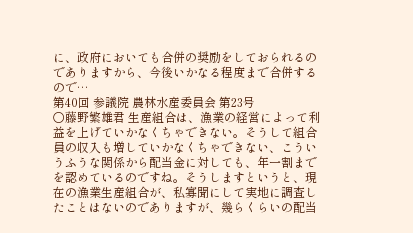に、政府においても合併の奨励をしておられるのでありますから、今後いかなる程度まで合併するので…
第40回 参議院 農林水産委員会 第23号
○藤野繁雄君 生産組合は、漁業の経営によって利益を上げていかなくちゃできない。そうして組合員の収入も増していかなくちゃできない、こういうふうな関係から配当金に対しても、年一割までを認めているのですね。そうしますというと、現在の漁業生産組合が、私寡聞にして実地に調査したことはないのでありますが、幾らくらいの配当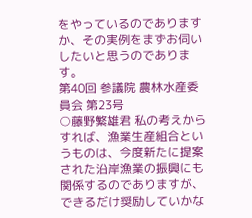をやっているのでありますか、その実例をまずお伺いしたいと思うのであります。
第40回 参議院 農林水産委員会 第23号
○藤野繁雄君 私の考えからすれば、漁業生産組合というものは、今度新たに提案された沿岸漁業の振興にも関係するのでありますが、できるだけ奨励していかな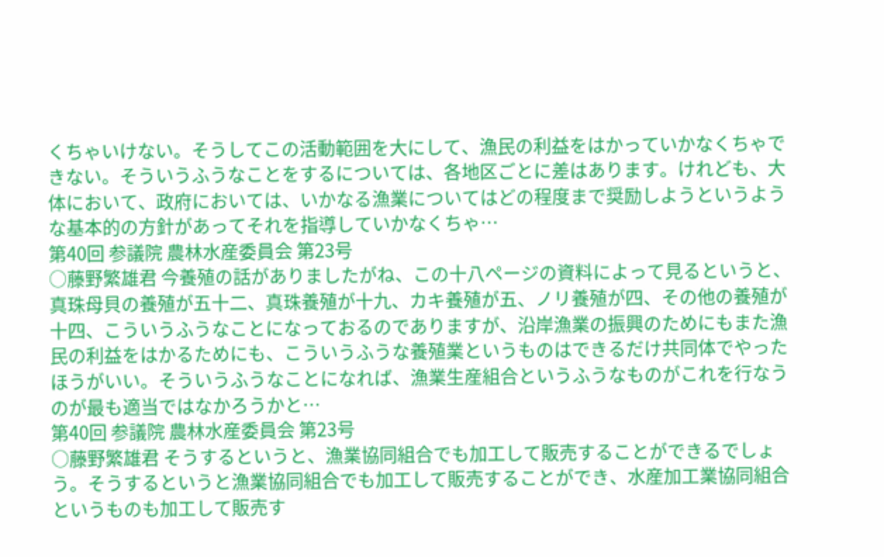くちゃいけない。そうしてこの活動範囲を大にして、漁民の利益をはかっていかなくちゃできない。そういうふうなことをするについては、各地区ごとに差はあります。けれども、大体において、政府においては、いかなる漁業についてはどの程度まで奨励しようというような基本的の方針があってそれを指導していかなくちゃ…
第40回 参議院 農林水産委員会 第23号
○藤野繁雄君 今養殖の話がありましたがね、この十八ページの資料によって見るというと、真珠母貝の養殖が五十二、真珠養殖が十九、カキ養殖が五、ノリ養殖が四、その他の養殖が十四、こういうふうなことになっておるのでありますが、沿岸漁業の振興のためにもまた漁民の利益をはかるためにも、こういうふうな養殖業というものはできるだけ共同体でやったほうがいい。そういうふうなことになれば、漁業生産組合というふうなものがこれを行なうのが最も適当ではなかろうかと…
第40回 参議院 農林水産委員会 第23号
○藤野繁雄君 そうするというと、漁業協同組合でも加工して販売することができるでしょう。そうするというと漁業協同組合でも加工して販売することができ、水産加工業協同組合というものも加工して販売す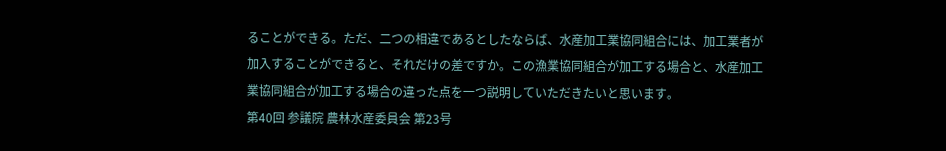ることができる。ただ、二つの相違であるとしたならば、水産加工業協同組合には、加工業者が加入することができると、それだけの差ですか。この漁業協同組合が加工する場合と、水産加工業協同組合が加工する場合の違った点を一つ説明していただきたいと思います。
第40回 参議院 農林水産委員会 第23号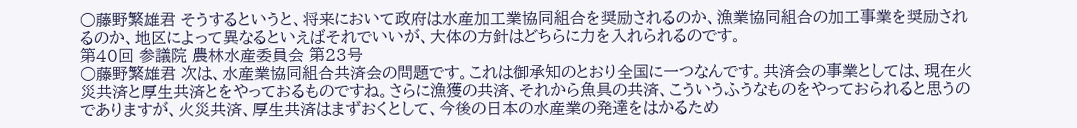○藤野繁雄君 そうするというと、将来において政府は水産加工業協同組合を奨励されるのか、漁業協同組合の加工事業を奨励されるのか、地区によって異なるといえばそれでいいが、大体の方針はどちらに力を入れられるのです。
第40回 参議院 農林水産委員会 第23号
○藤野繁雄君 次は、水産業協同組合共済会の問題です。これは御承知のとおり全国に一つなんです。共済会の事業としては、現在火災共済と厚生共済とをやっておるものですね。さらに漁獲の共済、それから魚具の共済、こういうふうなものをやっておられると思うのでありますが、火災共済、厚生共済はまずおくとして、今後の日本の水産業の発達をはかるため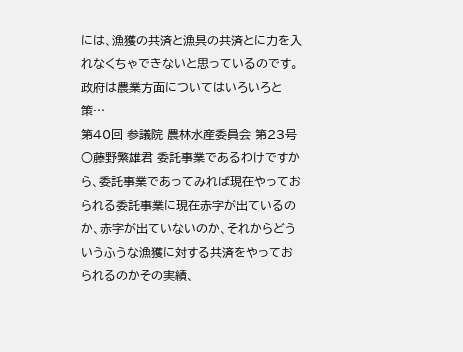には、漁獲の共済と漁具の共済とに力を入れなくちゃできないと思っているのです。政府は農業方面についてはいろいろと策…
第40回 参議院 農林水産委員会 第23号
○藤野繁雄君 委託事業であるわけですから、委託事業であってみれば現在やっておられる委託事業に現在赤字が出ているのか、赤字が出ていないのか、それからどういうふうな漁獲に対する共済をやっておられるのかその実績、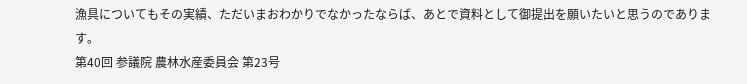漁具についてもその実績、ただいまおわかりでなかったならば、あとで資料として御提出を願いたいと思うのであります。
第40回 参議院 農林水産委員会 第23号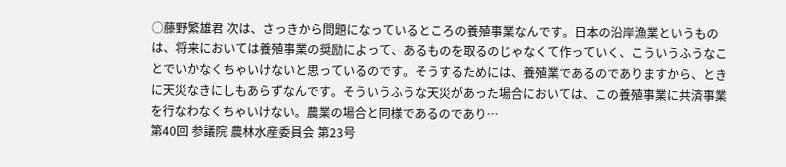○藤野繁雄君 次は、さっきから問題になっているところの養殖事業なんです。日本の沿岸漁業というものは、将来においては養殖事業の奨励によって、あるものを取るのじゃなくて作っていく、こういうふうなことでいかなくちゃいけないと思っているのです。そうするためには、養殖業であるのでありますから、ときに天災なきにしもあらずなんです。そういうふうな天災があった場合においては、この養殖事業に共済事業を行なわなくちゃいけない。農業の場合と同様であるのであり…
第40回 参議院 農林水産委員会 第23号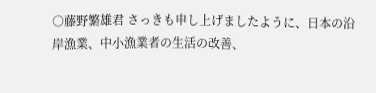○藤野繁雄君 さっきも申し上げましたように、日本の沿岸漁業、中小漁業者の生活の改善、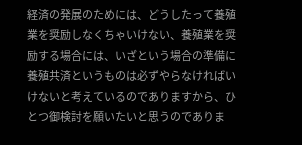経済の発展のためには、どうしたって養殖業を奨励しなくちゃいけない、養殖業を奨励する場合には、いざという場合の準備に養殖共済というものは必ずやらなければいけないと考えているのでありますから、ひとつ御検討を願いたいと思うのでありま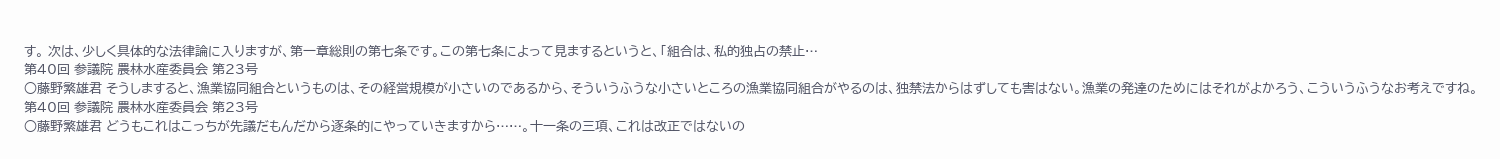す。 次は、少しく具体的な法律論に入りますが、第一章総則の第七条です。この第七条によって見まするというと、「組合は、私的独占の禁止…
第40回 参議院 農林水産委員会 第23号
○藤野繁雄君 そうしますると、漁業協同組合というものは、その経営規模が小さいのであるから、そういうふうな小さいところの漁業協同組合がやるのは、独禁法からはずしても害はない。漁業の発達のためにはそれがよかろう、こういうふうなお考えですね。
第40回 参議院 農林水産委員会 第23号
○藤野繁雄君 どうもこれはこっちが先議だもんだから逐条的にやっていきますから……。十一条の三項、これは改正ではないの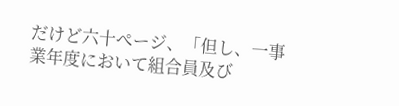だけど六十ぺージ、「但し、一事業年度において組合員及び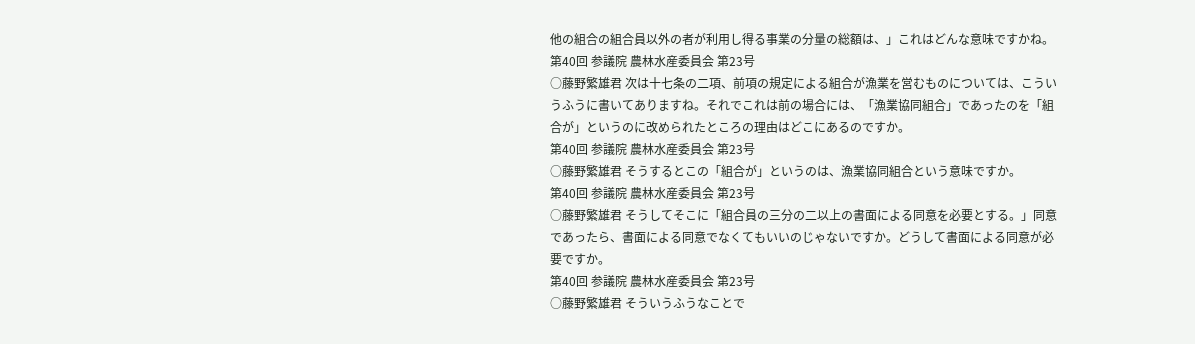他の組合の組合員以外の者が利用し得る事業の分量の総額は、」これはどんな意味ですかね。
第40回 参議院 農林水産委員会 第23号
○藤野繁雄君 次は十七条の二項、前項の規定による組合が漁業を営むものについては、こういうふうに書いてありますね。それでこれは前の場合には、「漁業協同組合」であったのを「組合が」というのに改められたところの理由はどこにあるのですか。
第40回 参議院 農林水産委員会 第23号
○藤野繁雄君 そうするとこの「組合が」というのは、漁業協同組合という意味ですか。
第40回 参議院 農林水産委員会 第23号
○藤野繁雄君 そうしてそこに「組合員の三分の二以上の書面による同意を必要とする。」同意であったら、書面による同意でなくてもいいのじゃないですか。どうして書面による同意が必要ですか。
第40回 参議院 農林水産委員会 第23号
○藤野繁雄君 そういうふうなことで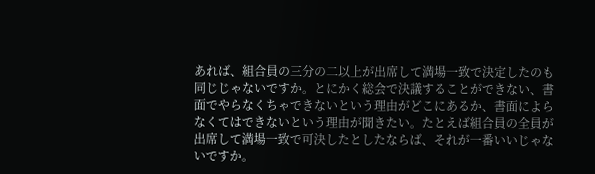あれば、組合員の三分の二以上が出席して満場一致で決定したのも同じじゃないですか。とにかく総会で決議することができない、書面でやらなくちゃできないという理由がどこにあるか、書面によらなくてはできないという理由が聞きたい。たとえば組合員の全員が出席して満場一致で可決したとしたならば、それが一番いいじゃないですか。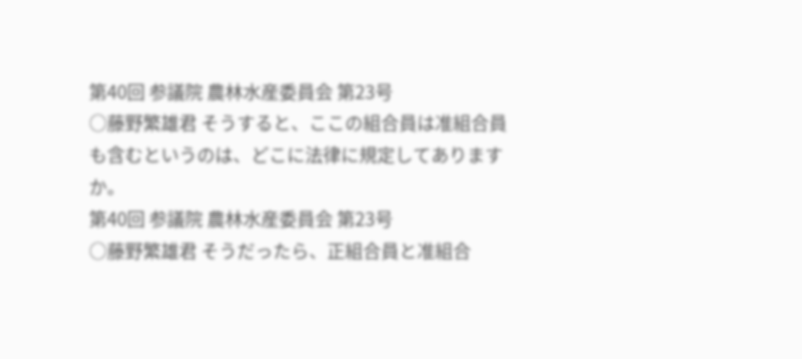第40回 参議院 農林水産委員会 第23号
○藤野繁雄君 そうすると、ここの組合員は准組合員も含むというのは、どこに法律に規定してありますか。
第40回 参議院 農林水産委員会 第23号
○藤野繁雄君 そうだったら、正組合員と准組合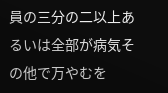員の三分の二以上あるいは全部が病気その他で万やむを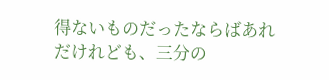得ないものだったならばあれだけれども、三分の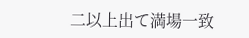二以上出て満場一致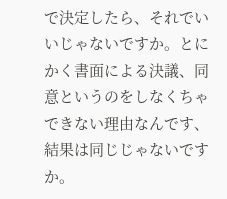で決定したら、それでいいじゃないですか。とにかく書面による決議、同意というのをしなくちゃできない理由なんです、結果は同じじゃないですか。